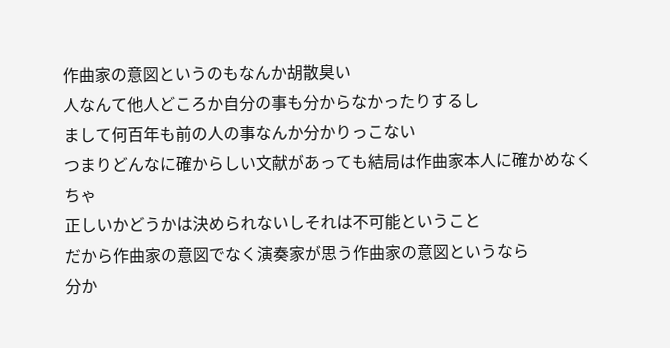作曲家の意図というのもなんか胡散臭い
人なんて他人どころか自分の事も分からなかったりするし
まして何百年も前の人の事なんか分かりっこない
つまりどんなに確からしい文献があっても結局は作曲家本人に確かめなくちゃ
正しいかどうかは決められないしそれは不可能ということ
だから作曲家の意図でなく演奏家が思う作曲家の意図というなら
分か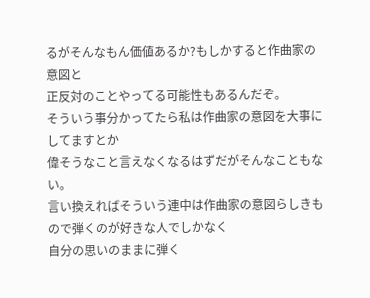るがそんなもん価値あるか?もしかすると作曲家の意図と
正反対のことやってる可能性もあるんだぞ。
そういう事分かってたら私は作曲家の意図を大事にしてますとか
偉そうなこと言えなくなるはずだがそんなこともない。
言い換えればそういう連中は作曲家の意図らしきもので弾くのが好きな人でしかなく
自分の思いのままに弾く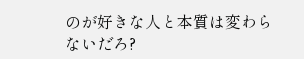のが好きな人と本質は変わらないだろ?